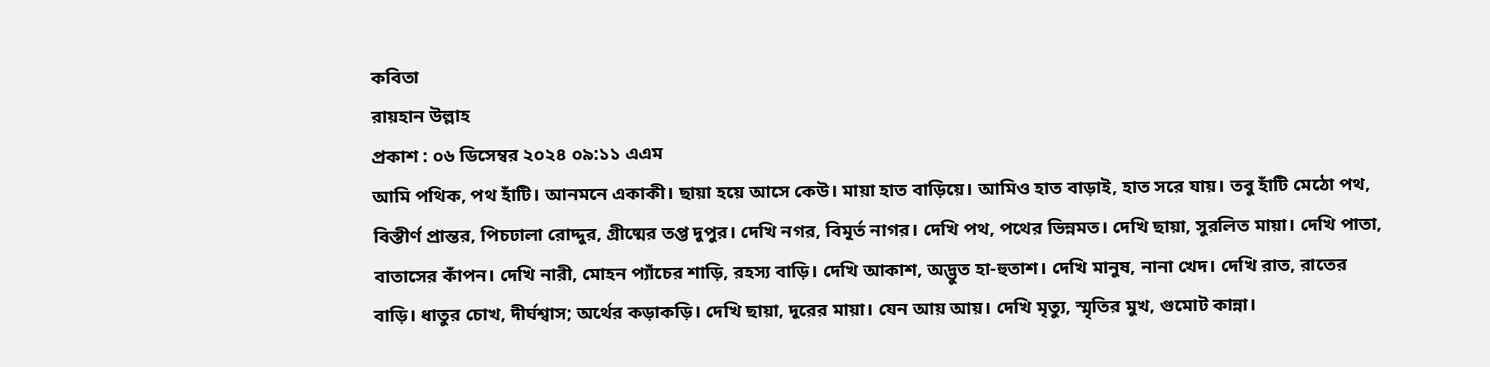কবিতা
রায়হান উল্লাহ
প্রকাশ : ০৬ ডিসেম্বর ২০২৪ ০৯:১১ এএম
আমি পথিক, পথ হাঁটি। আনমনে একাকী। ছায়া হয়ে আসে কেউ। মায়া হাত বাড়িয়ে। আমিও হাত বাড়াই, হাত সরে যায়। তবু হাঁটি মেঠো পথ, বিস্তীর্ণ প্রান্তর, পিচঢালা রোদ্দুর, গ্রীষ্মের তপ্ত দুপুর। দেখি নগর, বিমূর্ত নাগর। দেখি পথ, পথের ভিন্নমত। দেখি ছায়া, সুরলিত মায়া। দেখি পাতা, বাতাসের কাঁপন। দেখি নারী, মোহন প্যাঁচের শাড়ি, রহস্য বাড়ি। দেখি আকাশ, অদ্ভুত হা-হুতাশ। দেখি মানুষ, নানা খেদ। দেখি রাত, রাতের বাড়ি। ধাতুর চোখ, দীর্ঘশ্বাস; অর্থের কড়াকড়ি। দেখি ছায়া, দূরের মায়া। যেন আয় আয়। দেখি মৃত্যু, স্মৃতির মুখ, গুমোট কান্না।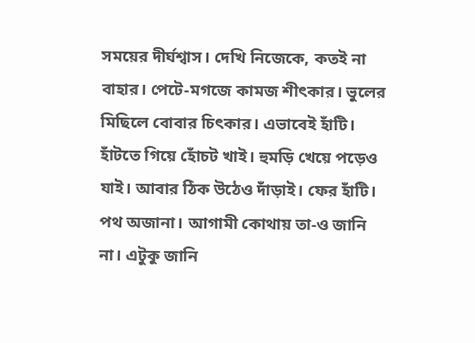সময়ের দীর্ঘশ্বাস। দেখি নিজেকে, কতই না বাহার। পেটে-মগজে কামজ শীৎকার। ভুলের মিছিলে বোবার চিৎকার। এভাবেই হাঁটি। হাঁটতে গিয়ে হোঁচট খাই। হুমড়ি খেয়ে পড়েও যাই। আবার ঠিক উঠেও দাঁড়াই। ফের হাঁটি। পথ অজানা। আগামী কোথায় তা-ও জানি না। এটুকু জানি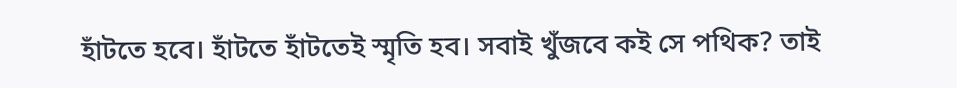হাঁটতে হবে। হাঁটতে হাঁটতেই স্মৃতি হব। সবাই খুঁজবে কই সে পথিক? তাই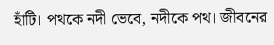হাঁটি। পথকে নদী ভেবে, নদীকে পথ। জীবনের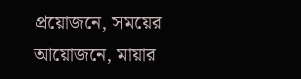প্রয়োজনে, সময়ের আয়োজনে, মায়ার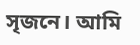সৃজনে। আমি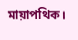মায়াপথিক।